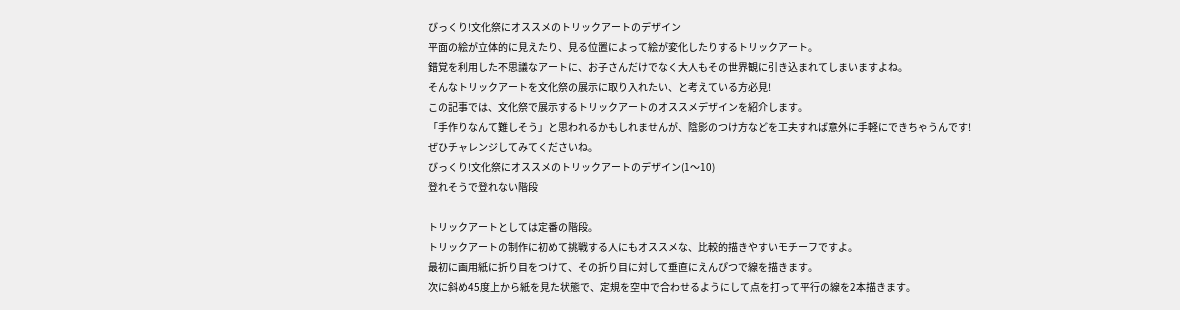びっくり!文化祭にオススメのトリックアートのデザイン
平面の絵が立体的に見えたり、見る位置によって絵が変化したりするトリックアート。
錯覚を利用した不思議なアートに、お子さんだけでなく大人もその世界観に引き込まれてしまいますよね。
そんなトリックアートを文化祭の展示に取り入れたい、と考えている方必見!
この記事では、文化祭で展示するトリックアートのオススメデザインを紹介します。
「手作りなんて難しそう」と思われるかもしれませんが、陰影のつけ方などを工夫すれば意外に手軽にできちゃうんです!
ぜひチャレンジしてみてくださいね。
びっくり!文化祭にオススメのトリックアートのデザイン(1〜10)
登れそうで登れない階段

トリックアートとしては定番の階段。
トリックアートの制作に初めて挑戦する人にもオススメな、比較的描きやすいモチーフですよ。
最初に画用紙に折り目をつけて、その折り目に対して垂直にえんぴつで線を描きます。
次に斜め45度上から紙を見た状態で、定規を空中で合わせるようにして点を打って平行の線を2本描きます。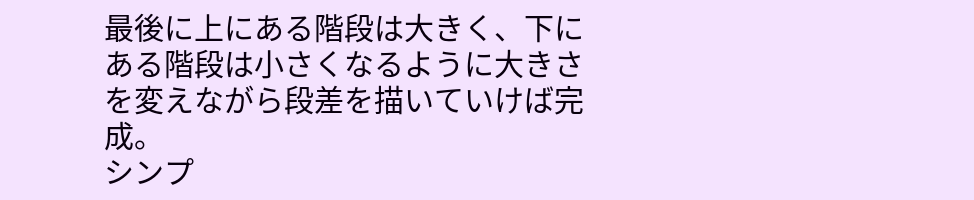最後に上にある階段は大きく、下にある階段は小さくなるように大きさを変えながら段差を描いていけば完成。
シンプ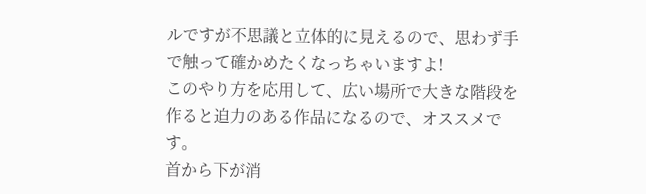ルですが不思議と立体的に見えるので、思わず手で触って確かめたくなっちゃいますよ!
このやり方を応用して、広い場所で大きな階段を作ると迫力のある作品になるので、オススメです。
首から下が消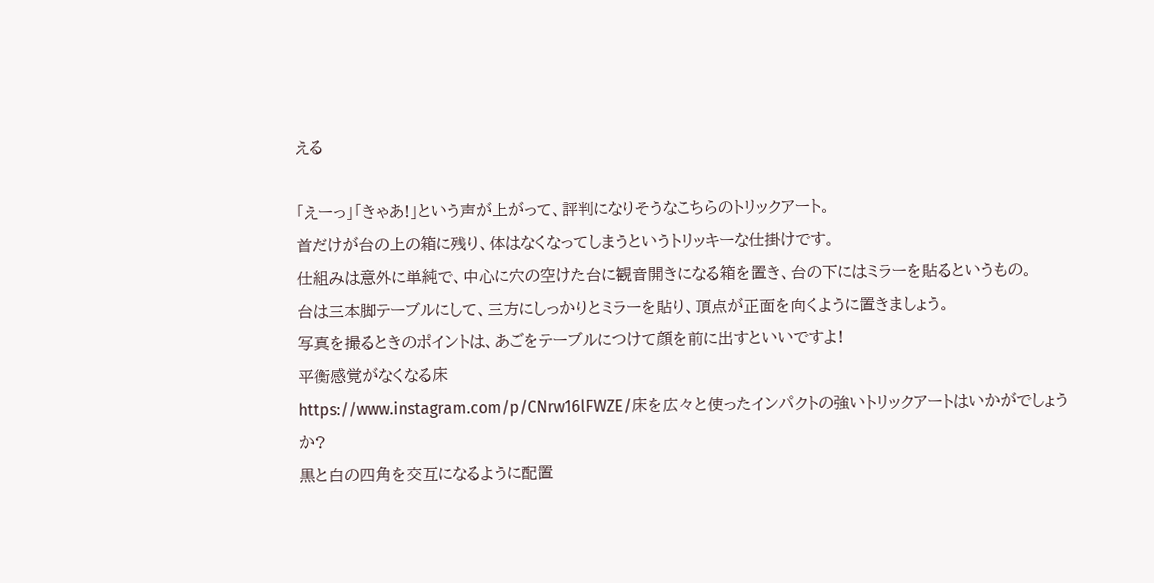える

「えーっ」「きゃあ!」という声が上がって、評判になりそうなこちらのトリックアート。
首だけが台の上の箱に残り、体はなくなってしまうというトリッキーな仕掛けです。
仕組みは意外に単純で、中心に穴の空けた台に観音開きになる箱を置き、台の下にはミラーを貼るというもの。
台は三本脚テーブルにして、三方にしっかりとミラーを貼り、頂点が正面を向くように置きましょう。
写真を撮るときのポイントは、あごをテーブルにつけて顔を前に出すといいですよ!
平衡感覚がなくなる床
https://www.instagram.com/p/CNrw16lFWZE/床を広々と使ったインパクトの強いトリックアートはいかがでしょうか?
黒と白の四角を交互になるように配置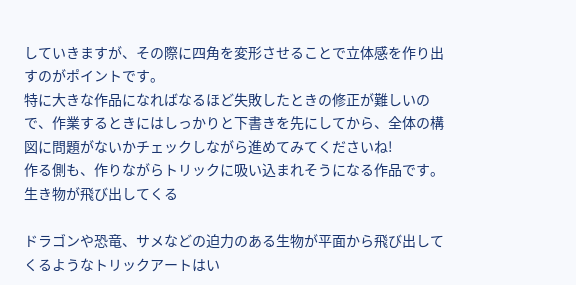していきますが、その際に四角を変形させることで立体感を作り出すのがポイントです。
特に大きな作品になればなるほど失敗したときの修正が難しいので、作業するときにはしっかりと下書きを先にしてから、全体の構図に問題がないかチェックしながら進めてみてくださいね!
作る側も、作りながらトリックに吸い込まれそうになる作品です。
生き物が飛び出してくる

ドラゴンや恐竜、サメなどの迫力のある生物が平面から飛び出してくるようなトリックアートはい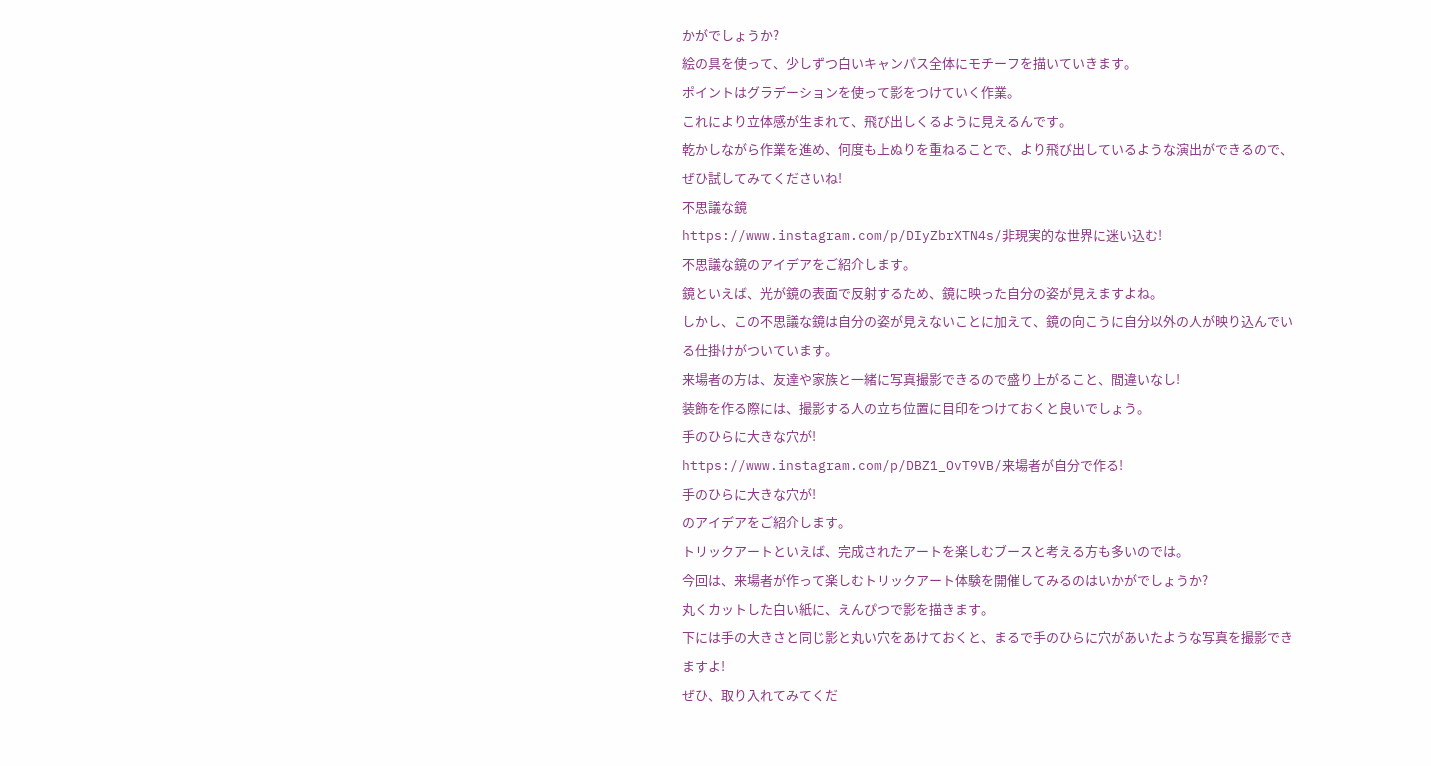かがでしょうか?
絵の具を使って、少しずつ白いキャンパス全体にモチーフを描いていきます。
ポイントはグラデーションを使って影をつけていく作業。
これにより立体感が生まれて、飛び出しくるように見えるんです。
乾かしながら作業を進め、何度も上ぬりを重ねることで、より飛び出しているような演出ができるので、ぜひ試してみてくださいね!
不思議な鏡
https://www.instagram.com/p/DIyZbrXTN4s/非現実的な世界に迷い込む!
不思議な鏡のアイデアをご紹介します。
鏡といえば、光が鏡の表面で反射するため、鏡に映った自分の姿が見えますよね。
しかし、この不思議な鏡は自分の姿が見えないことに加えて、鏡の向こうに自分以外の人が映り込んでいる仕掛けがついています。
来場者の方は、友達や家族と一緒に写真撮影できるので盛り上がること、間違いなし!
装飾を作る際には、撮影する人の立ち位置に目印をつけておくと良いでしょう。
手のひらに大きな穴が!
https://www.instagram.com/p/DBZ1_OvT9VB/来場者が自分で作る!
手のひらに大きな穴が!
のアイデアをご紹介します。
トリックアートといえば、完成されたアートを楽しむブースと考える方も多いのでは。
今回は、来場者が作って楽しむトリックアート体験を開催してみるのはいかがでしょうか?
丸くカットした白い紙に、えんぴつで影を描きます。
下には手の大きさと同じ影と丸い穴をあけておくと、まるで手のひらに穴があいたような写真を撮影できますよ!
ぜひ、取り入れてみてくだ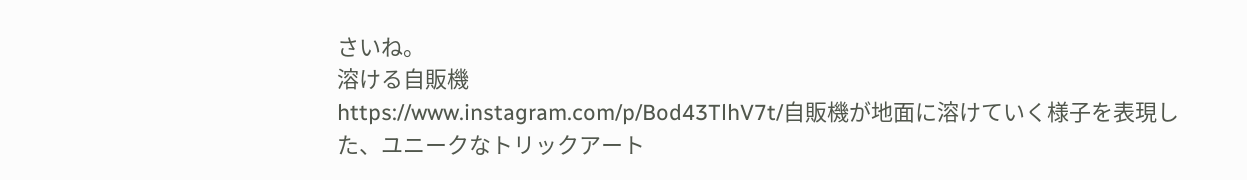さいね。
溶ける自販機
https://www.instagram.com/p/Bod43TlhV7t/自販機が地面に溶けていく様子を表現した、ユニークなトリックアート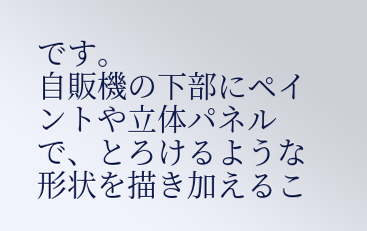です。
自販機の下部にペイントや立体パネルで、とろけるような形状を描き加えるこ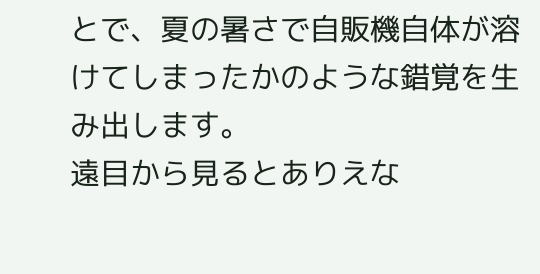とで、夏の暑さで自販機自体が溶けてしまったかのような錯覚を生み出します。
遠目から見るとありえな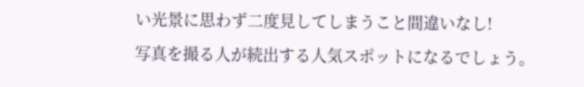い光景に思わず二度見してしまうこと間違いなし!
写真を撮る人が続出する人気スポットになるでしょう。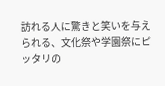訪れる人に驚きと笑いを与えられる、文化祭や学園祭にピッタリの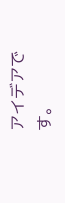アイデアです。